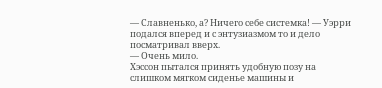— Славненько, а? Ничего себе системка! — Уэрри подался вперед и с энтузиазмом то и дело посматривал вверх.
— Очень мило.
Хэссон пытался принять удобную позу на слишком мягком сиденье машины и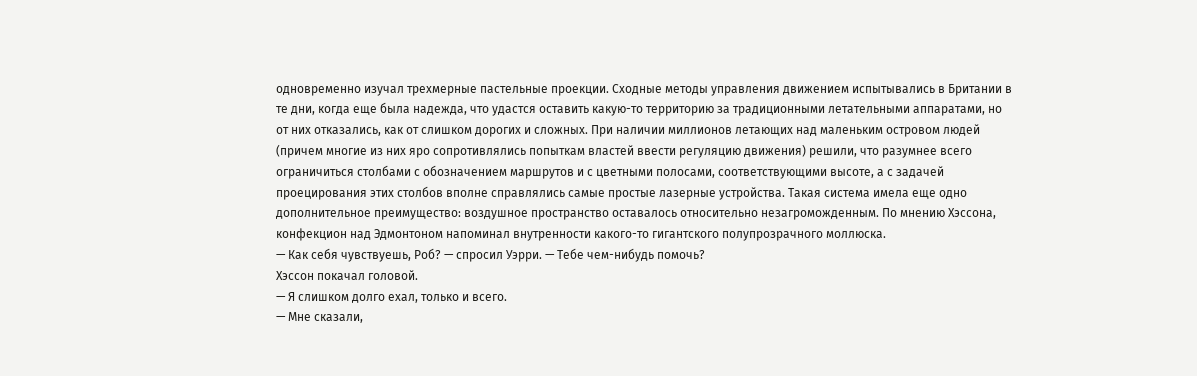одновременно изучал трехмерные пастельные проекции. Сходные методы управления движением испытывались в Британии в те дни, когда еще была надежда, что удастся оставить какую-то территорию за традиционными летательными аппаратами, но от них отказались, как от слишком дорогих и сложных. При наличии миллионов летающих над маленьким островом людей (причем многие из них яро сопротивлялись попыткам властей ввести регуляцию движения) решили, что разумнее всего ограничиться столбами с обозначением маршрутов и с цветными полосами, соответствующими высоте, а с задачей проецирования этих столбов вполне справлялись самые простые лазерные устройства. Такая система имела еще одно дополнительное преимущество: воздушное пространство оставалось относительно незагроможденным. По мнению Хэссона, конфекцион над Эдмонтоном напоминал внутренности какого-то гигантского полупрозрачного моллюска.
— Как себя чувствуешь, Роб? — спросил Уэрри. — Тебе чем-нибудь помочь?
Хэссон покачал головой.
— Я слишком долго ехал, только и всего.
— Мне сказали,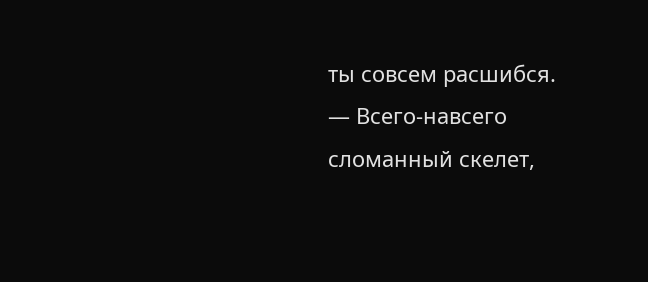ты совсем расшибся.
— Всего-навсего сломанный скелет,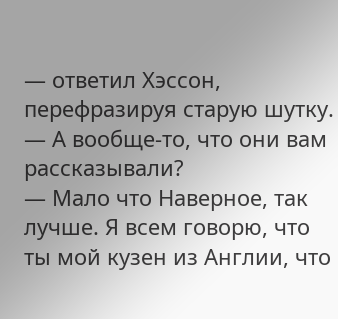— ответил Хэссон, перефразируя старую шутку. — А вообще-то, что они вам рассказывали?
— Мало что Наверное, так лучше. Я всем говорю, что ты мой кузен из Англии, что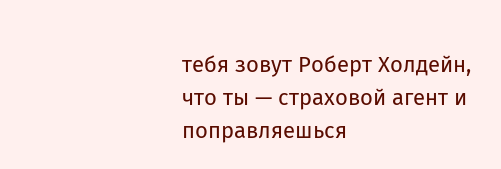тебя зовут Роберт Холдейн, что ты — страховой агент и поправляешься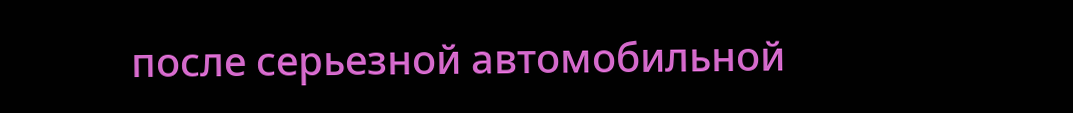после серьезной автомобильной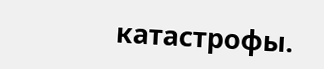катастрофы.